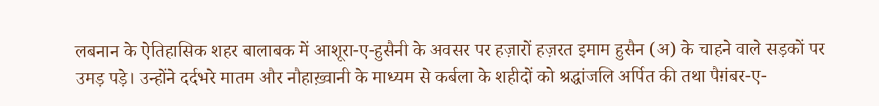लबनान के ऐतिहासिक शहर बालाबक में आशूरा-ए-हुसैनी के अवसर पर हज़ारों हज़रत इमाम हुसैन (अ) के चाहने वाले सड़कों पर उमड़ पड़े। उन्होंने दर्दभरे मातम और नौहाख़्वानी के माध्यम से कर्बला के शहीदों को श्रद्धांजलि अर्पित की तथा पैग़ंबर-ए-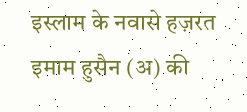इस्लाम के नवासे हज़रत इमाम हुसैन (अ) की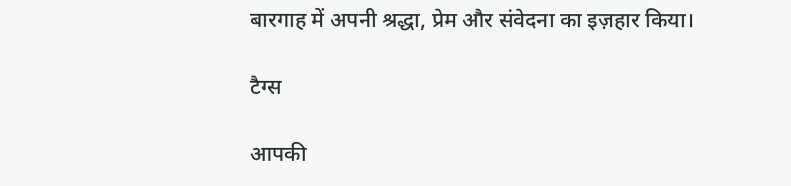बारगाह में अपनी श्रद्धा, प्रेम और संवेदना का इज़हार किया।

टैग्स

आपकी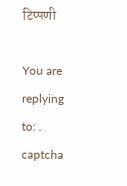टिप्पणी

You are replying to: .
captcha